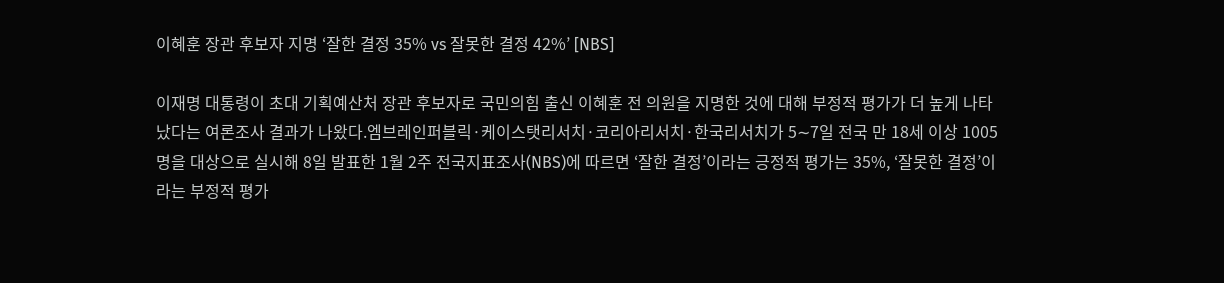이혜훈 장관 후보자 지명 ‘잘한 결정 35% vs 잘못한 결정 42%’ [NBS]

이재명 대통령이 초대 기획예산처 장관 후보자로 국민의힘 출신 이혜훈 전 의원을 지명한 것에 대해 부정적 평가가 더 높게 나타났다는 여론조사 결과가 나왔다.엠브레인퍼블릭·케이스탯리서치·코리아리서치·한국리서치가 5∼7일 전국 만 18세 이상 1005명을 대상으로 실시해 8일 발표한 1월 2주 전국지표조사(NBS)에 따르면 ‘잘한 결정’이라는 긍정적 평가는 35%, ‘잘못한 결정’이라는 부정적 평가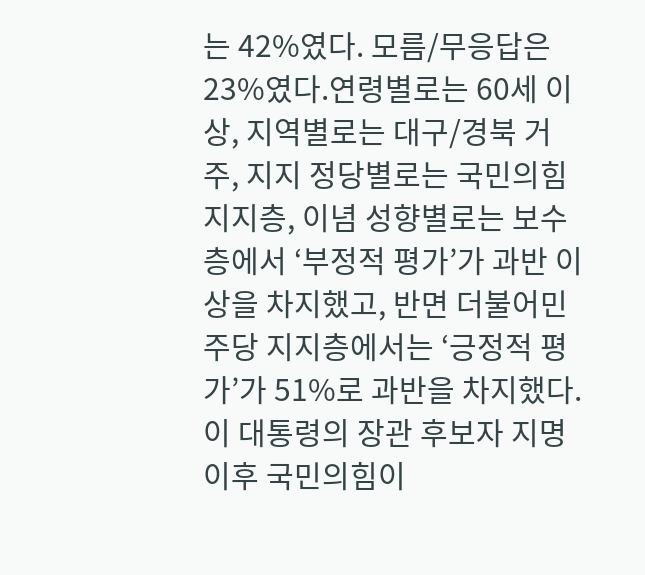는 42%였다. 모름/무응답은 23%였다.연령별로는 60세 이상, 지역별로는 대구/경북 거주, 지지 정당별로는 국민의힘 지지층, 이념 성향별로는 보수층에서 ‘부정적 평가’가 과반 이상을 차지했고, 반면 더불어민주당 지지층에서는 ‘긍정적 평가’가 51%로 과반을 차지했다.이 대통령의 장관 후보자 지명 이후 국민의힘이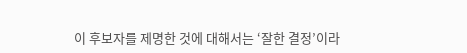이 후보자를 제명한 것에 대해서는 ‘잘한 결정’이라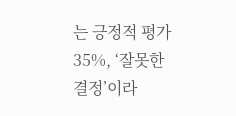는 긍정적 평가 35%, ‘잘못한 결정’이라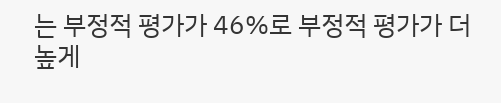는 부정적 평가가 46%로 부정적 평가가 더 높게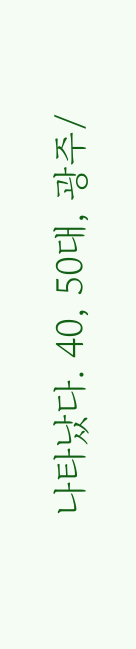나타났다. 40, 50대, 광주/